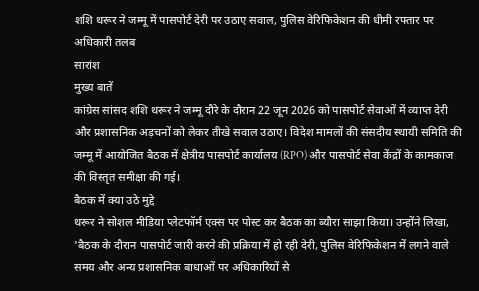शशि थरूर ने जम्मू में पासपोर्ट देरी पर उठाए सवाल, पुलिस वेरिफिकेशन की धीमी रफ्तार पर अधिकारी तलब
सारांश
मुख्य बातें
कांग्रेस सांसद शशि थरूर ने जम्मू दौरे के दौरान 22 जून 2026 को पासपोर्ट सेवाओं में व्याप्त देरी और प्रशासनिक अड़चनों को लेकर तीखे सवाल उठाए। विदेश मामलों की संसदीय स्थायी समिति की जम्मू में आयोजित बैठक में क्षेत्रीय पासपोर्ट कार्यालय (RPO) और पासपोर्ट सेवा केंद्रों के कामकाज की विस्तृत समीक्षा की गई।
बैठक में क्या उठे मुद्दे
थरूर ने सोशल मीडिया प्लेटफॉर्म एक्स पर पोस्ट कर बैठक का ब्यौरा साझा किया। उन्होंने लिखा, 'बैठक के दौरान पासपोर्ट जारी करने की प्रक्रिया में हो रही देरी, पुलिस वेरिफिकेशन में लगने वाले समय और अन्य प्रशासनिक बाधाओं पर अधिकारियों से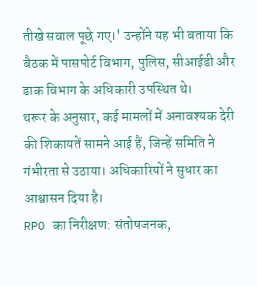तीखे सवाल पूछे गए।' उन्होंने यह भी बताया कि बैठक में पासपोर्ट विभाग, पुलिस, सीआईडी और डाक विभाग के अधिकारी उपस्थित थे।
थरूर के अनुसार, कई मामलों में अनावश्यक देरी की शिकायतें सामने आई हैं, जिन्हें समिति ने गंभीरता से उठाया। अधिकारियों ने सुधार का आश्वासन दिया है।
RPO का निरीक्षण: संतोषजनक,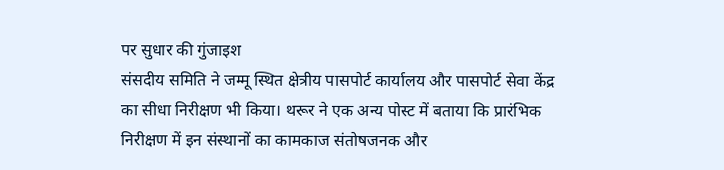पर सुधार की गुंजाइश
संसदीय समिति ने जम्मू स्थित क्षेत्रीय पासपोर्ट कार्यालय और पासपोर्ट सेवा केंद्र का सीधा निरीक्षण भी किया। थरूर ने एक अन्य पोस्ट में बताया कि प्रारंभिक निरीक्षण में इन संस्थानों का कामकाज संतोषजनक और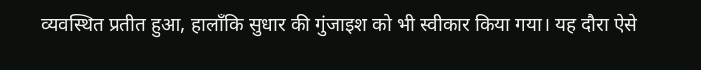व्यवस्थित प्रतीत हुआ, हालाँकि सुधार की गुंजाइश को भी स्वीकार किया गया। यह दौरा ऐसे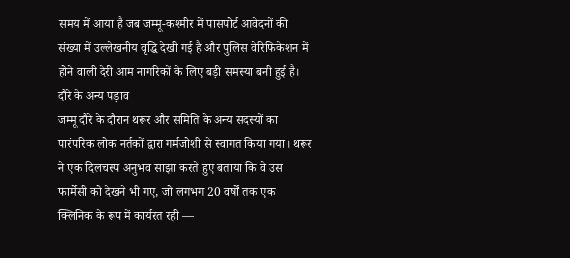समय में आया है जब जम्मू-कश्मीर में पासपोर्ट आवेदनों की संख्या में उल्लेखनीय वृद्धि देखी गई है और पुलिस वेरिफिकेशन में होने वाली देरी आम नागरिकों के लिए बड़ी समस्या बनी हुई है।
दौरे के अन्य पड़ाव
जम्मू दौरे के दौरान थरूर और समिति के अन्य सदस्यों का पारंपरिक लोक नर्तकों द्वारा गर्मजोशी से स्वागत किया गया। थरूर ने एक दिलचस्प अनुभव साझा करते हुए बताया कि वे उस फार्मेसी को देखने भी गए, जो लगभग 20 वर्षों तक एक क्लिनिक के रूप में कार्यरत रही —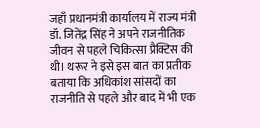जहाँ प्रधानमंत्री कार्यालय में राज्य मंत्री डॉ. जितेंद्र सिंह ने अपने राजनीतिक जीवन से पहले चिकित्सा प्रैक्टिस की थी। थरूर ने इसे इस बात का प्रतीक बताया कि अधिकांश सांसदों का राजनीति से पहले और बाद में भी एक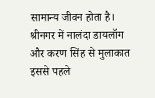सामान्य जीवन होता है।
श्रीनगर में नालंदा डायलॉग और करण सिंह से मुलाकात
इससे पहले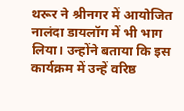थरूर ने श्रीनगर में आयोजित नालंदा डायलॉग में भी भाग लिया। उन्होंने बताया कि इस कार्यक्रम में उन्हें वरिष्ठ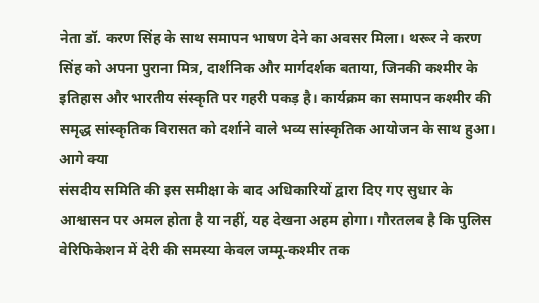नेता डॉ. करण सिंह के साथ समापन भाषण देने का अवसर मिला। थरूर ने करण सिंह को अपना पुराना मित्र, दार्शनिक और मार्गदर्शक बताया, जिनकी कश्मीर के इतिहास और भारतीय संस्कृति पर गहरी पकड़ है। कार्यक्रम का समापन कश्मीर की समृद्ध सांस्कृतिक विरासत को दर्शाने वाले भव्य सांस्कृतिक आयोजन के साथ हुआ।
आगे क्या
संसदीय समिति की इस समीक्षा के बाद अधिकारियों द्वारा दिए गए सुधार के आश्वासन पर अमल होता है या नहीं, यह देखना अहम होगा। गौरतलब है कि पुलिस वेरिफिकेशन में देरी की समस्या केवल जम्मू-कश्मीर तक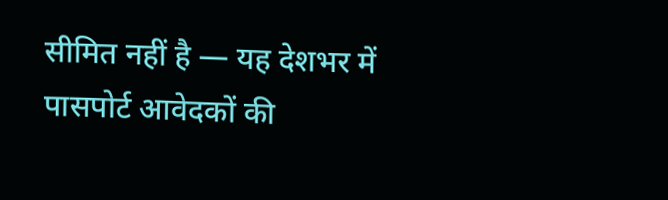सीमित नहीं है — यह देशभर में पासपोर्ट आवेदकों की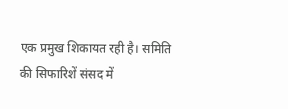एक प्रमुख शिकायत रही है। समिति की सिफारिशें संसद में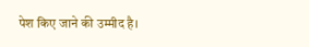पेश किए जाने की उम्मीद है।